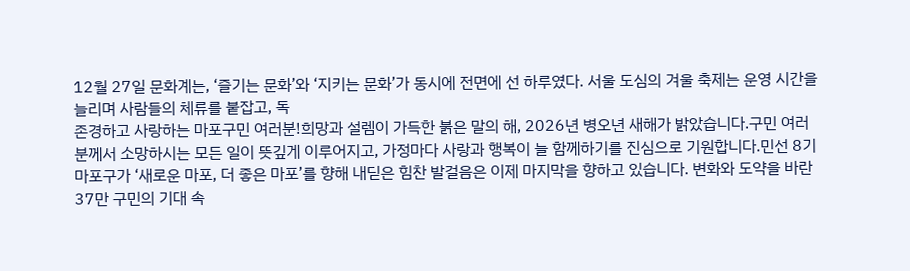12월 27일 문화계는, ‘즐기는 문화’와 ‘지키는 문화’가 동시에 전면에 선 하루였다. 서울 도심의 겨울 축제는 운영 시간을 늘리며 사람들의 체류를 붙잡고, 독
존경하고 사랑하는 마포구민 여러분!희망과 설렘이 가득한 붉은 말의 해, 2026년 병오년 새해가 밝았습니다.구민 여러분께서 소망하시는 모든 일이 뜻깊게 이루어지고, 가정마다 사랑과 행복이 늘 함께하기를 진심으로 기원합니다.민선 8기 마포구가 ‘새로운 마포, 더 좋은 마포’를 향해 내딛은 힘찬 발걸음은 이제 마지막을 향하고 있습니다. 변화와 도약을 바란 37만 구민의 기대 속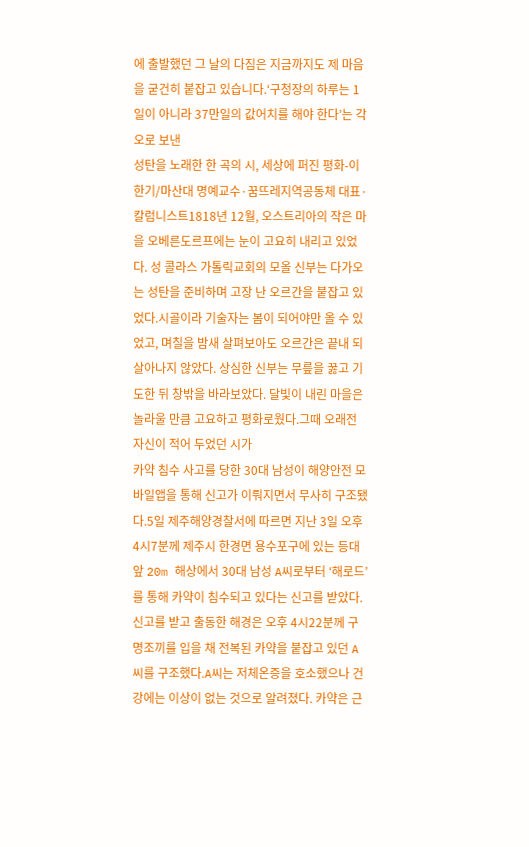에 출발했던 그 날의 다짐은 지금까지도 제 마음을 굳건히 붙잡고 있습니다.‘구청장의 하루는 1일이 아니라 37만일의 값어치를 해야 한다’는 각오로 보낸
성탄을 노래한 한 곡의 시, 세상에 퍼진 평화-이한기/마산대 명예교수·꿈뜨레지역공동체 대표·칼럼니스트1818년 12월, 오스트리아의 작은 마을 오베른도르프에는 눈이 고요히 내리고 있었다. 성 콜라스 가톨릭교회의 모올 신부는 다가오는 성탄을 준비하며 고장 난 오르간을 붙잡고 있었다.시골이라 기술자는 봄이 되어야만 올 수 있었고, 며칠을 밤새 살펴보아도 오르간은 끝내 되살아나지 않았다. 상심한 신부는 무릎을 꿇고 기도한 뒤 창밖을 바라보았다. 달빛이 내린 마을은 놀라울 만큼 고요하고 평화로웠다.그때 오래전 자신이 적어 두었던 시가
카약 침수 사고를 당한 30대 남성이 해양안전 모바일앱을 통해 신고가 이뤄지면서 무사히 구조됐다.5일 제주해양경찰서에 따르면 지난 3일 오후 4시7분께 제주시 한경면 용수포구에 있는 등대 앞 20m 해상에서 30대 남성 A씨로부터 ‘해로드’를 통해 카약이 침수되고 있다는 신고를 받았다.신고를 받고 출동한 해경은 오후 4시22분께 구명조끼를 입을 채 전복된 카약을 붙잡고 있던 A씨를 구조했다.A씨는 저체온증을 호소했으나 건강에는 이상이 없는 것으로 알려졌다. 카약은 근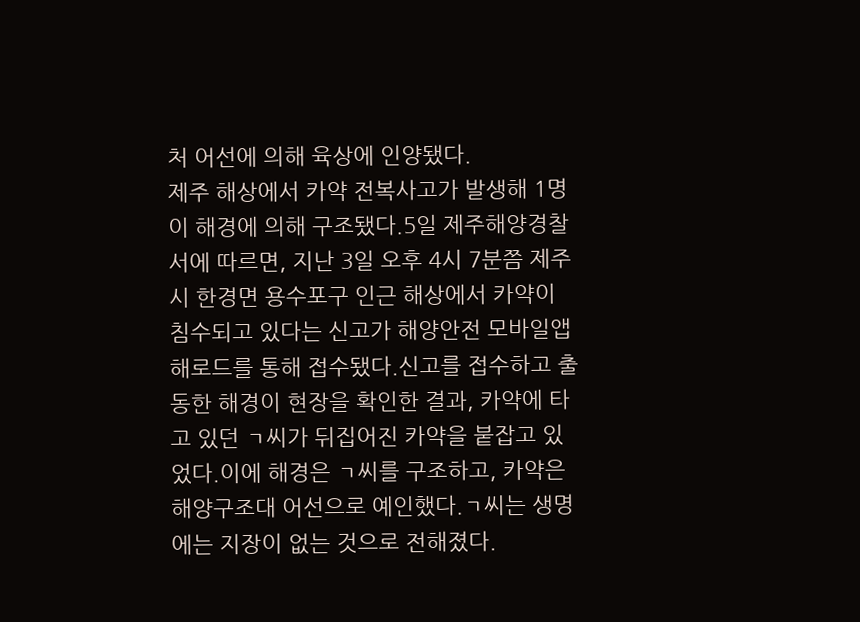처 어선에 의해 육상에 인양됐다.
제주 해상에서 카약 전복사고가 발생해 1명이 해경에 의해 구조됐다.5일 제주해양경찰서에 따르면, 지난 3일 오후 4시 7분쯤 제주시 한경면 용수포구 인근 해상에서 카약이 침수되고 있다는 신고가 해양안전 모바일앱 해로드를 통해 접수됐다.신고를 접수하고 출동한 해경이 현장을 확인한 결과, 카약에 타고 있던 ㄱ씨가 뒤집어진 카약을 붙잡고 있었다.이에 해경은 ㄱ씨를 구조하고, 카약은 해양구조대 어선으로 예인했다.ㄱ씨는 생명에는 지장이 없는 것으로 전해졌다.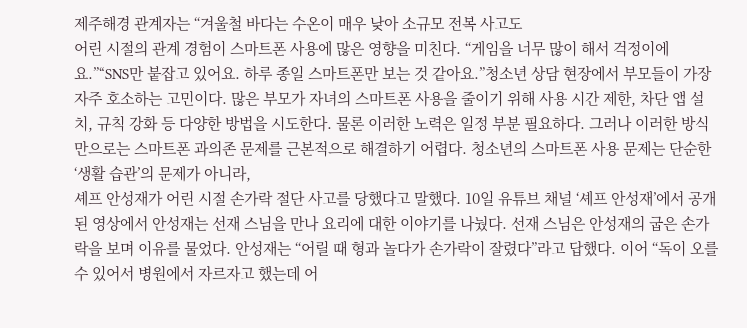제주해경 관계자는 “겨울철 바다는 수온이 매우 낮아 소규모 전복 사고도
어린 시절의 관계 경험이 스마트폰 사용에 많은 영향을 미친다. “게임을 너무 많이 해서 걱정이에요.”“SNS만 붙잡고 있어요. 하루 종일 스마트폰만 보는 것 같아요.”청소년 상담 현장에서 부모들이 가장 자주 호소하는 고민이다. 많은 부모가 자녀의 스마트폰 사용을 줄이기 위해 사용 시간 제한, 차단 앱 설치, 규칙 강화 등 다양한 방법을 시도한다. 물론 이러한 노력은 일정 부분 필요하다. 그러나 이러한 방식만으로는 스마트폰 과의존 문제를 근본적으로 해결하기 어렵다. 청소년의 스마트폰 사용 문제는 단순한 ‘생활 습관’의 문제가 아니라,
셰프 안성재가 어린 시절 손가락 절단 사고를 당했다고 말했다. 10일 유튜브 채널 ‘셰프 안성재’에서 공개된 영상에서 안성재는 선재 스님을 만나 요리에 대한 이야기를 나눴다. 선재 스님은 안성재의 굽은 손가락을 보며 이유를 물었다. 안성재는 “어릴 때 형과 놀다가 손가락이 잘렸다”라고 답했다. 이어 “독이 오를 수 있어서 병원에서 자르자고 했는데 어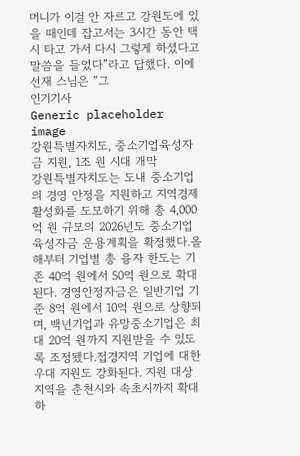머니가 이걸 안 자르고 강원도에 있을 때인데 잡고서는 3시간 동안 택시 타고 가서 다시 그렇게 하셨다고 말씀을 들었다”라고 답했다. 이에 선재 스님은 “그
인기기사
Generic placeholder image
강원특별자치도, 중소기업육성자금 지원, 1조 원 시대 개막
강원특별자치도는 도내 중소기업의 경영 안정을 지원하고 지역경제 활성화를 도모하기 위해 총 4,000억 원 규모의 2026년도 중소기업육성자금 운용계획을 확정했다.올해부터 기업별 총 융자 한도는 기존 40억 원에서 50억 원으로 확대된다. 경영안정자금은 일반기업 기준 8억 원에서 10억 원으로 상향되며, 백년기업과 유망중소기업은 최대 20억 원까지 지원받을 수 있도록 조정됐다.접경지역 기업에 대한 우대 지원도 강화된다. 지원 대상 지역을 춘천시와 속초시까지 확대하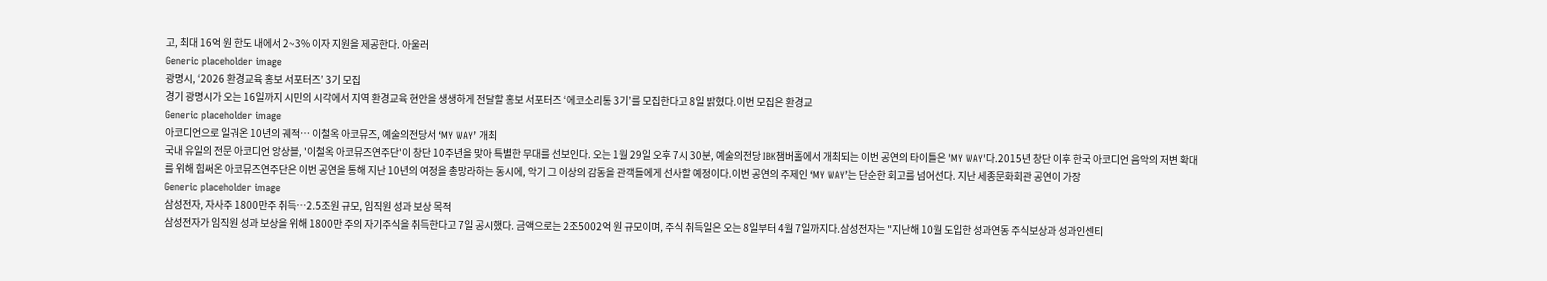고, 최대 16억 원 한도 내에서 2~3% 이자 지원을 제공한다. 아울러
Generic placeholder image
광명시, ‘2026 환경교육 홍보 서포터즈’ 3기 모집
경기 광명시가 오는 16일까지 시민의 시각에서 지역 환경교육 현안을 생생하게 전달할 홍보 서포터즈 ‘에코소리통 3기’를 모집한다고 8일 밝혔다.이번 모집은 환경교
Generic placeholder image
아코디언으로 일궈온 10년의 궤적… 이철옥 아코뮤즈, 예술의전당서 ‘MY WAY’ 개최
국내 유일의 전문 아코디언 앙상블, '이철옥 아코뮤즈연주단'이 창단 10주년을 맞아 특별한 무대를 선보인다. 오는 1월 29일 오후 7시 30분, 예술의전당 IBK챔버홀에서 개최되는 이번 공연의 타이틀은 'MY WAY'다.2015년 창단 이후 한국 아코디언 음악의 저변 확대를 위해 힘써온 아코뮤즈연주단은 이번 공연을 통해 지난 10년의 여정을 총망라하는 동시에, 악기 그 이상의 감동을 관객들에게 선사할 예정이다.이번 공연의 주제인 ‘MY WAY’는 단순한 회고를 넘어선다. 지난 세종문화회관 공연이 가장
Generic placeholder image
삼성전자, 자사주 1800만주 취득…2.5조원 규모, 임직원 성과 보상 목적
삼성전자가 임직원 성과 보상을 위해 1800만 주의 자기주식을 취득한다고 7일 공시했다. 금액으로는 2조5002억 원 규모이며, 주식 취득일은 오는 8일부터 4월 7일까지다.삼성전자는 "지난해 10월 도입한 성과연동 주식보상과 성과인센티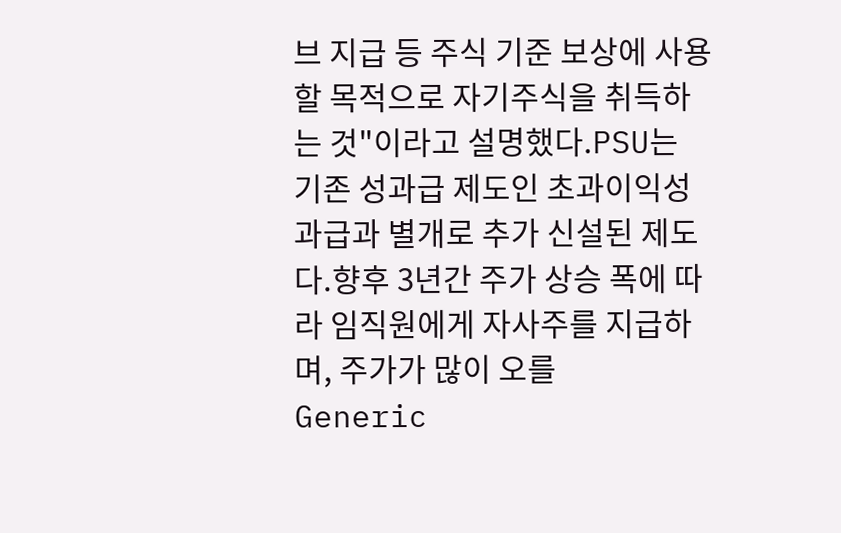브 지급 등 주식 기준 보상에 사용할 목적으로 자기주식을 취득하는 것"이라고 설명했다.PSU는 기존 성과급 제도인 초과이익성과급과 별개로 추가 신설된 제도다.향후 3년간 주가 상승 폭에 따라 임직원에게 자사주를 지급하며, 주가가 많이 오를
Generic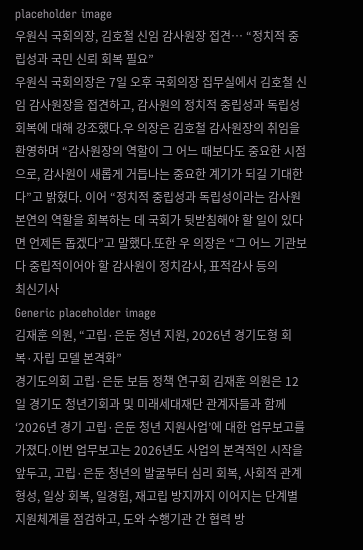placeholder image
우원식 국회의장, 김호철 신임 감사원장 접견… “정치적 중립성과 국민 신뢰 회복 필요”
우원식 국회의장은 7일 오후 국회의장 집무실에서 김호철 신임 감사원장을 접견하고, 감사원의 정치적 중립성과 독립성 회복에 대해 강조했다.우 의장은 김호철 감사원장의 취임을 환영하며 “감사원장의 역할이 그 어느 때보다도 중요한 시점으로, 감사원이 새롭게 거듭나는 중요한 계기가 되길 기대한다”고 밝혔다. 이어 “정치적 중립성과 독립성이라는 감사원 본연의 역할을 회복하는 데 국회가 뒷받침해야 할 일이 있다면 언제든 돕겠다”고 말했다.또한 우 의장은 “그 어느 기관보다 중립적이어야 할 감사원이 정치감사, 표적감사 등의
최신기사
Generic placeholder image
김재훈 의원, “고립·은둔 청년 지원, 2026년 경기도형 회복·자립 모델 본격화”
경기도의회 고립·은둔 보듬 정책 연구회 김재훈 의원은 12일 경기도 청년기회과 및 미래세대재단 관계자들과 함께 ‘2026년 경기 고립·은둔 청년 지원사업’에 대한 업무보고를 가졌다.이번 업무보고는 2026년도 사업의 본격적인 시작을 앞두고, 고립·은둔 청년의 발굴부터 심리 회복, 사회적 관계 형성, 일상 회복, 일경험, 재고립 방지까지 이어지는 단계별 지원체계를 점검하고, 도와 수행기관 간 협력 방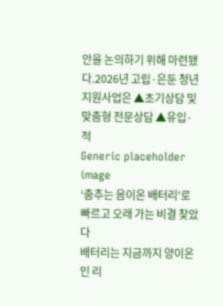안을 논의하기 위해 마련됐다.2026년 고립·은둔 청년 지원사업은 ▲초기상담 및 맞춤형 전문상담 ▲유입·적
Generic placeholder image
‘춤추는 음이온 배터리’로 빠르고 오래 가는 비결 찾았다
배터리는 지금까지 양이온인 리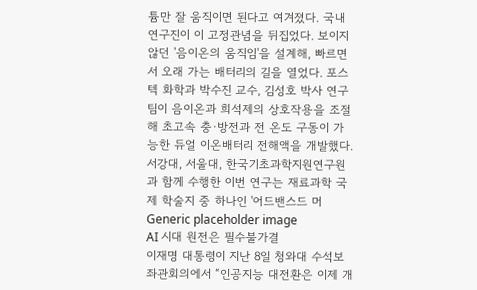튬만 잘 움직이면 된다고 여겨졌다. 국내 연구진이 이 고정관념을 뒤집었다. 보이지 않던 '음이온의 움직임'을 설계해, 빠르면서 오래 가는 배터리의 길을 열었다. 포스텍 화학과 박수진 교수, 김성호 박사 연구팀이 음이온과 희석제의 상호작용을 조절해 초고속 충·방전과 전 온도 구동이 가능한 듀얼 이온배터리 전해액을 개발했다. 서강대, 서울대, 한국기초과학지원연구원과 함께 수행한 이번 연구는 재료과학 국제 학술지 중 하나인 '어드밴스드 머
Generic placeholder image
AI 시대 원전은 필수불가결
이재명 대통령이 지난 8일 청와대 수석보좌관회의에서 “인공지능 대전환은 이제 개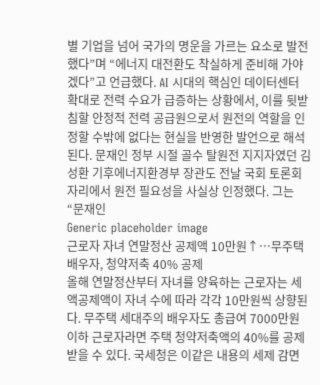별 기업을 넘어 국가의 명운을 가르는 요소로 발전했다”며 “에너지 대전환도 착실하게 준비해 가야겠다”고 언급했다. AI 시대의 핵심인 데이터센터 확대로 전력 수요가 급증하는 상황에서, 이를 뒷받침할 안정적 전력 공급원으로서 원전의 역할을 인정할 수밖에 없다는 현실을 반영한 발언으로 해석된다. 문재인 정부 시절 골수 탈원전 지지자였던 김성환 기후에너지환경부 장관도 전날 국회 토론회 자리에서 원전 필요성을 사실상 인정했다. 그는 “문재인
Generic placeholder image
근로자 자녀 연말정산 공제액 10만원↑…무주택 배우자, 청약저축 40% 공제
올해 연말정산부터 자녀를 양육하는 근로자는 세액공제액이 자녀 수에 따라 각각 10만원씩 상향된다. 무주택 세대주의 배우자도 총급여 7000만원 이하 근로자라면 주택 청약저축액의 40%를 공제받을 수 있다. 국세청은 이같은 내용의 세제 감면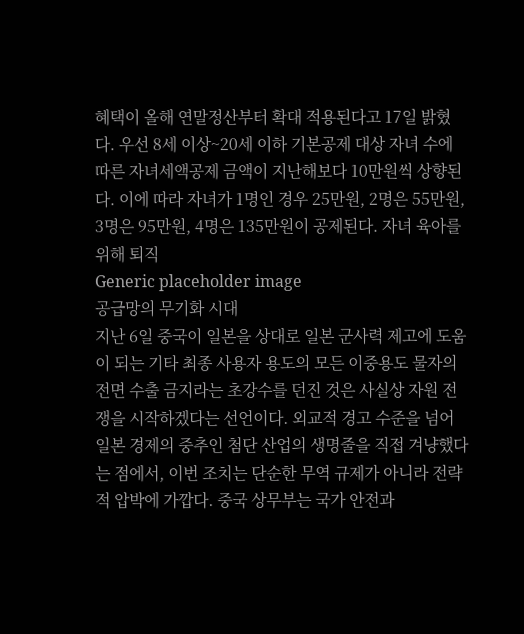혜택이 올해 연말정산부터 확대 적용된다고 17일 밝혔다. 우선 8세 이상~20세 이하 기본공제 대상 자녀 수에 따른 자녀세액공제 금액이 지난해보다 10만원씩 상향된다. 이에 따라 자녀가 1명인 경우 25만원, 2명은 55만원, 3명은 95만원, 4명은 135만원이 공제된다. 자녀 육아를 위해 퇴직
Generic placeholder image
공급망의 무기화 시대
지난 6일 중국이 일본을 상대로 일본 군사력 제고에 도움이 되는 기타 최종 사용자 용도의 모든 이중용도 물자의 전면 수출 금지라는 초강수를 던진 것은 사실상 자원 전쟁을 시작하겠다는 선언이다. 외교적 경고 수준을 넘어 일본 경제의 중추인 첨단 산업의 생명줄을 직접 겨냥했다는 점에서, 이번 조치는 단순한 무역 규제가 아니라 전략적 압박에 가깝다. 중국 상무부는 국가 안전과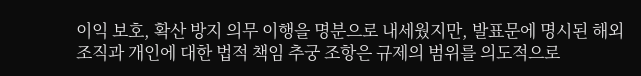이익 보호, 확산 방지 의무 이행을 명분으로 내세웠지만, 발표문에 명시된 해외 조직과 개인에 대한 법적 책임 추궁 조항은 규제의 범위를 의도적으로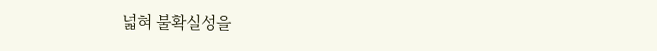넓혀 불확실성을